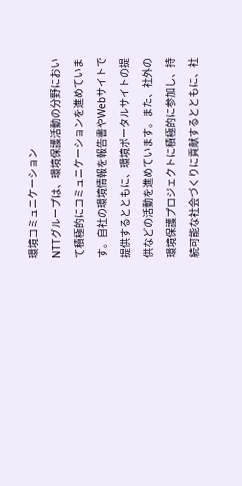環境コミュニケーション
NTTグループは、環境保護活動の分野において積極的にコミュニケーションを進めています。自社の環境情報を報告書やWebサイトで提供するとともに、環境ポータルサイトの提供などの活動を進めています。また、社外の環境保護プロジェクトに積極的に参加し、持続可能な社会づくりに貢献するとともに、社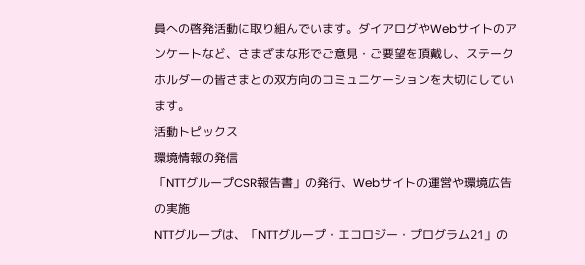員への啓発活動に取り組んでいます。ダイアログやWebサイトのアンケートなど、さまざまな形でご意見・ご要望を頂戴し、ステークホルダーの皆さまとの双方向のコミュニケーションを大切にしています。
活動トピックス
環境情報の発信
「NTTグループCSR報告書」の発行、Webサイトの運営や環境広告の実施
NTTグループは、「NTTグループ・エコロジー・プログラム21」の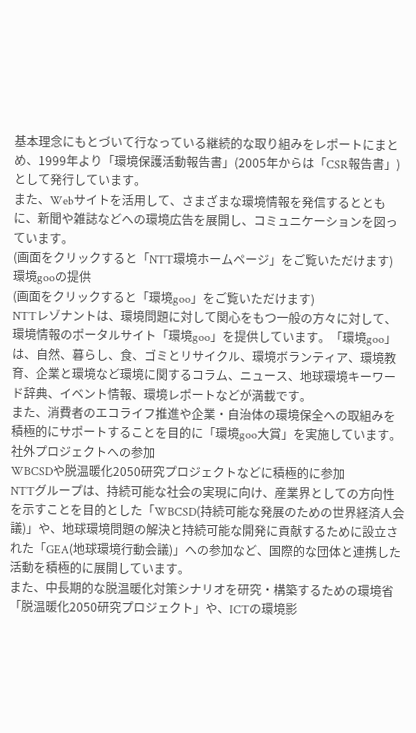基本理念にもとづいて行なっている継続的な取り組みをレポートにまとめ、1999年より「環境保護活動報告書」(2005年からは「CSR報告書」)として発行しています。
また、Webサイトを活用して、さまざまな環境情報を発信するとともに、新聞や雑誌などへの環境広告を展開し、コミュニケーションを図っています。
(画面をクリックすると「NTT環境ホームページ」をご覧いただけます)
環境gooの提供
(画面をクリックすると「環境goo」をご覧いただけます)
NTTレゾナントは、環境問題に対して関心をもつ一般の方々に対して、環境情報のポータルサイト「環境goo」を提供しています。「環境goo」は、自然、暮らし、食、ゴミとリサイクル、環境ボランティア、環境教育、企業と環境など環境に関するコラム、ニュース、地球環境キーワード辞典、イベント情報、環境レポートなどが満載です。
また、消費者のエコライフ推進や企業・自治体の環境保全への取組みを積極的にサポートすることを目的に「環境goo大賞」を実施しています。
社外プロジェクトへの参加
WBCSDや脱温暖化2050研究プロジェクトなどに積極的に参加
NTTグループは、持続可能な社会の実現に向け、産業界としての方向性を示すことを目的とした「WBCSD(持続可能な発展のための世界経済人会議)」や、地球環境問題の解決と持続可能な開発に貢献するために設立された「GEA(地球環境行動会議)」への参加など、国際的な団体と連携した活動を積極的に展開しています。
また、中長期的な脱温暖化対策シナリオを研究・構築するための環境省「脱温暖化2050研究プロジェクト」や、ICTの環境影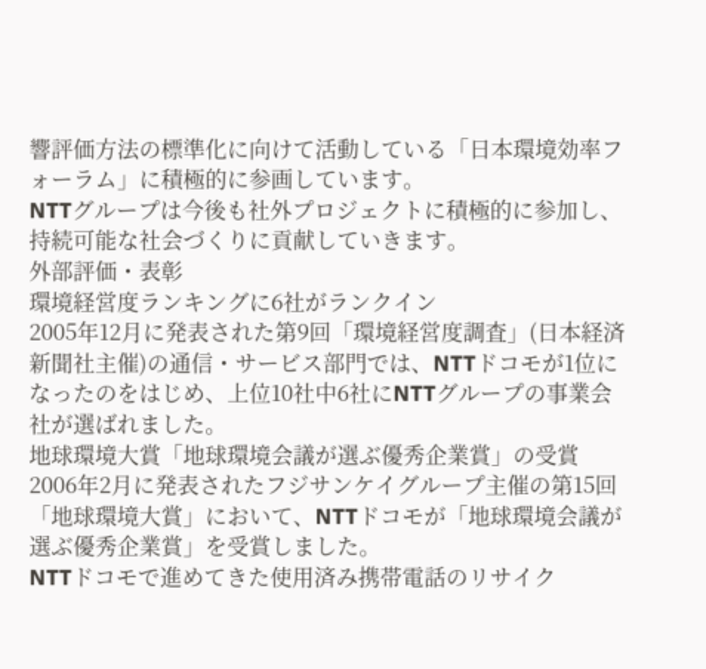響評価方法の標準化に向けて活動している「日本環境効率フォーラム」に積極的に参画しています。
NTTグループは今後も社外プロジェクトに積極的に参加し、持続可能な社会づくりに貢献していきます。
外部評価・表彰
環境経営度ランキングに6社がランクイン
2005年12月に発表された第9回「環境経営度調査」(日本経済新聞社主催)の通信・サービス部門では、NTTドコモが1位になったのをはじめ、上位10社中6社にNTTグループの事業会社が選ばれました。
地球環境大賞「地球環境会議が選ぶ優秀企業賞」の受賞
2006年2月に発表されたフジサンケイグループ主催の第15回「地球環境大賞」において、NTTドコモが「地球環境会議が選ぶ優秀企業賞」を受賞しました。
NTTドコモで進めてきた使用済み携帯電話のリサイク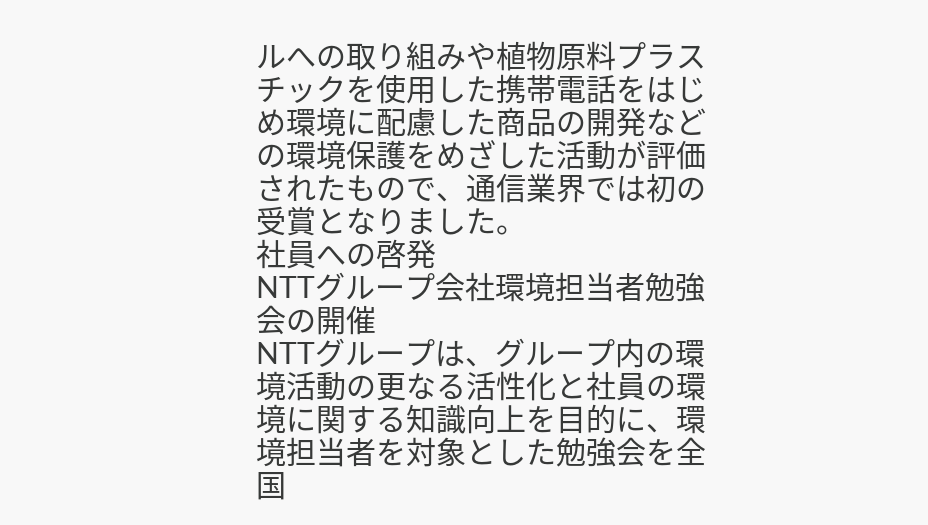ルへの取り組みや植物原料プラスチックを使用した携帯電話をはじめ環境に配慮した商品の開発などの環境保護をめざした活動が評価されたもので、通信業界では初の受賞となりました。
社員への啓発
NTTグループ会社環境担当者勉強会の開催
NTTグループは、グループ内の環境活動の更なる活性化と社員の環境に関する知識向上を目的に、環境担当者を対象とした勉強会を全国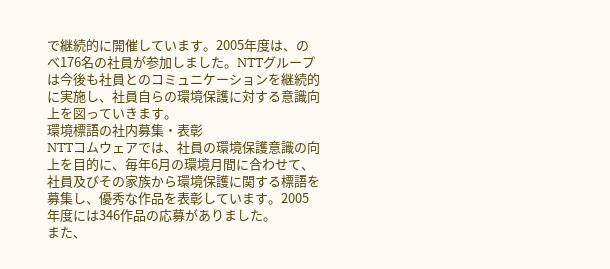で継続的に開催しています。2005年度は、のべ176名の社員が参加しました。NTTグループは今後も社員とのコミュニケーションを継続的に実施し、社員自らの環境保護に対する意識向上を図っていきます。
環境標語の社内募集・表彰
NTTコムウェアでは、社員の環境保護意識の向上を目的に、毎年6月の環境月間に合わせて、社員及びその家族から環境保護に関する標語を募集し、優秀な作品を表彰しています。2005年度には346作品の応募がありました。
また、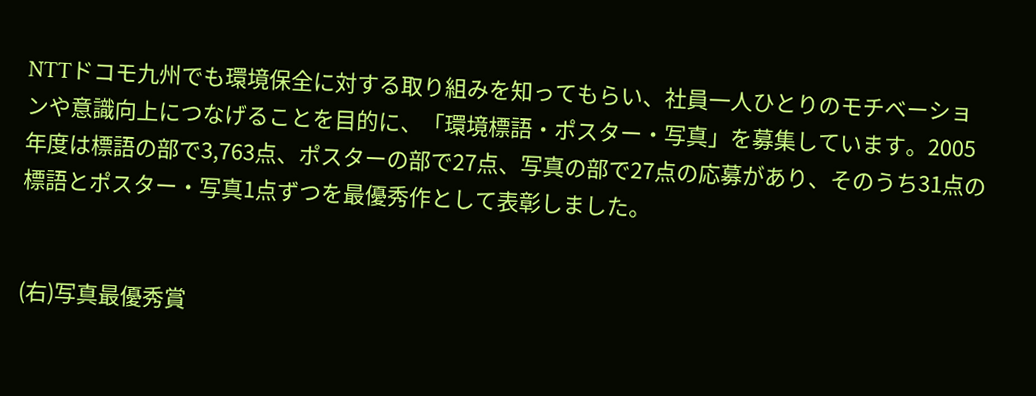NTTドコモ九州でも環境保全に対する取り組みを知ってもらい、社員一人ひとりのモチベーションや意識向上につなげることを目的に、「環境標語・ポスター・写真」を募集しています。2005年度は標語の部で3,763点、ポスターの部で27点、写真の部で27点の応募があり、そのうち31点の標語とポスター・写真1点ずつを最優秀作として表彰しました。


(右)写真最優秀賞